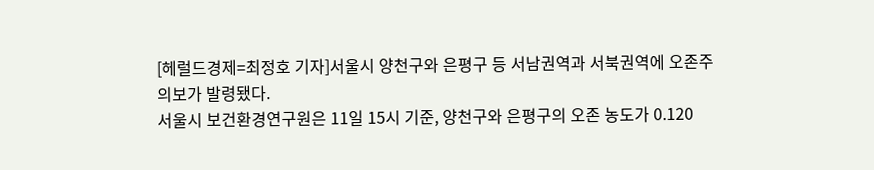[헤럴드경제=최정호 기자]서울시 양천구와 은평구 등 서남권역과 서북권역에 오존주의보가 발령됐다.
서울시 보건환경연구원은 11일 15시 기준, 양천구와 은평구의 오존 농도가 0.120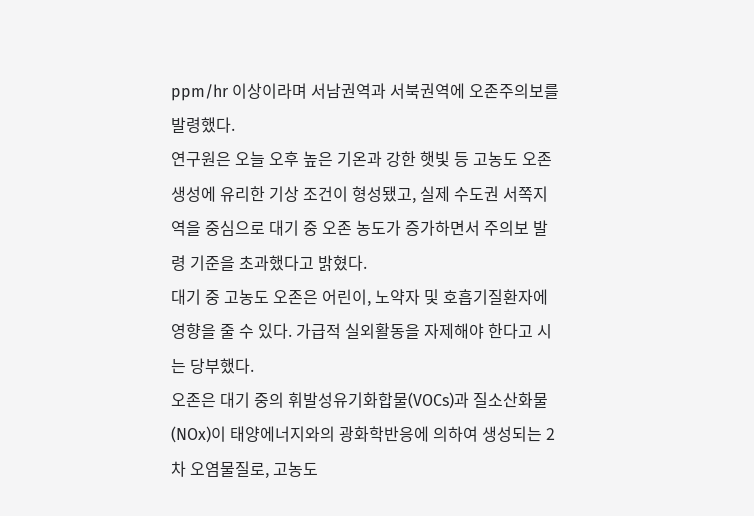ppm/hr 이상이라며 서남권역과 서북권역에 오존주의보를 발령했다.
연구원은 오늘 오후 높은 기온과 강한 햇빛 등 고농도 오존 생성에 유리한 기상 조건이 형성됐고, 실제 수도권 서쪽지역을 중심으로 대기 중 오존 농도가 증가하면서 주의보 발령 기준을 초과했다고 밝혔다.
대기 중 고농도 오존은 어린이, 노약자 및 호흡기질환자에 영향을 줄 수 있다. 가급적 실외활동을 자제해야 한다고 시는 당부했다.
오존은 대기 중의 휘발성유기화합물(VOCs)과 질소산화물(NOx)이 태양에너지와의 광화학반응에 의하여 생성되는 2차 오염물질로, 고농도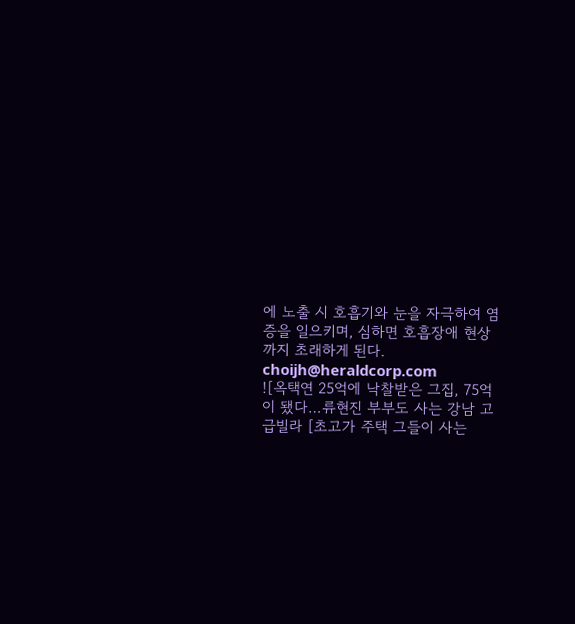에 노출 시 호흡기와 눈을 자극하여 염증을 일으키며, 심하면 호흡장애 현상까지 초래하게 된다.
choijh@heraldcorp.com
![옥택연 25억에 낙찰받은 그집, 75억이 됐다…류현진 부부도 사는 강남 고급빌라 [초고가 주택 그들이 사는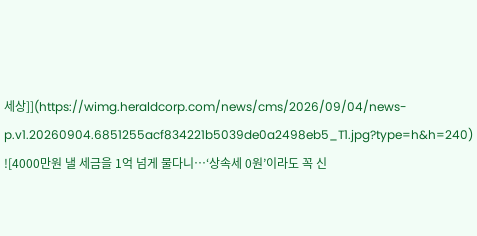세상]](https://wimg.heraldcorp.com/news/cms/2026/09/04/news-p.v1.20260904.6851255acf834221b5039de0a2498eb5_T1.jpg?type=h&h=240)
![4000만원 낼 세금을 1억 넘게 물다니…‘상속세 0원’이라도 꼭 신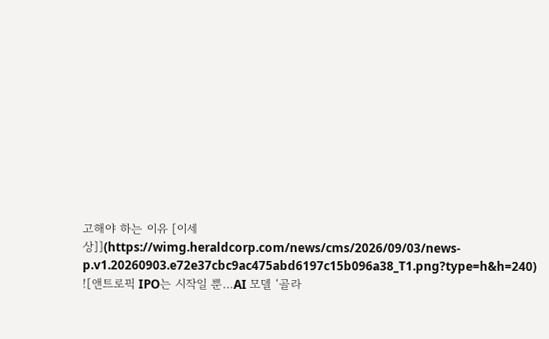고해야 하는 이유 [이세상]](https://wimg.heraldcorp.com/news/cms/2026/09/03/news-p.v1.20260903.e72e37cbc9ac475abd6197c15b096a38_T1.png?type=h&h=240)
![앤트로픽 IPO는 시작일 뿐…AI 모델 ‘골라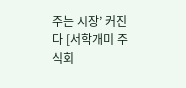주는 시장’ 커진다 [서학개미 주식회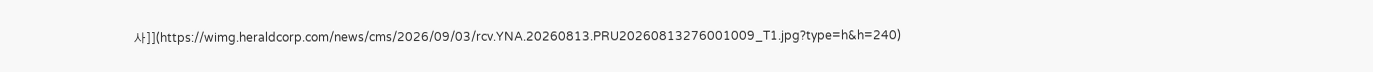사]](https://wimg.heraldcorp.com/news/cms/2026/09/03/rcv.YNA.20260813.PRU20260813276001009_T1.jpg?type=h&h=240)